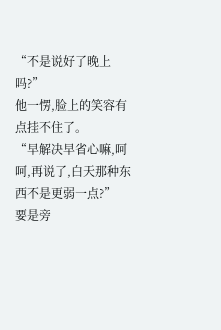“不是说好了晚上吗?”
他一愣,脸上的笑容有点挂不住了。
“早解决早省心嘛,呵呵,再说了,白天那种东西不是更弱一点?”
要是旁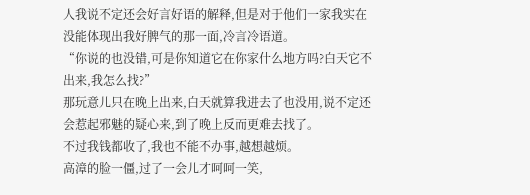人我说不定还会好言好语的解释,但是对于他们一家我实在没能体现出我好脾气的那一面,冷言冷语道。
“你说的也没错,可是你知道它在你家什么地方吗?白天它不出来,我怎么找?”
那玩意儿只在晚上出来,白天就算我进去了也没用,说不定还会惹起邪魅的疑心来,到了晚上反而更难去找了。
不过我钱都收了,我也不能不办事,越想越烦。
高漳的脸一僵,过了一会儿才呵呵一笑,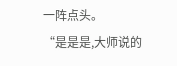一阵点头。
“是是是,大师说的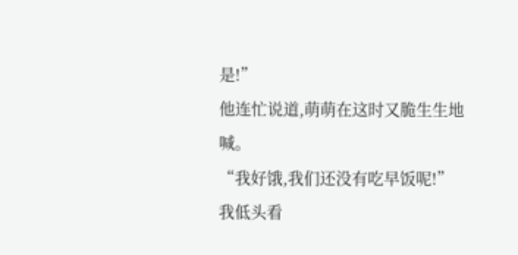是!”
他连忙说道,萌萌在这时又脆生生地喊。
“我好饿,我们还没有吃早饭呢!”
我低头看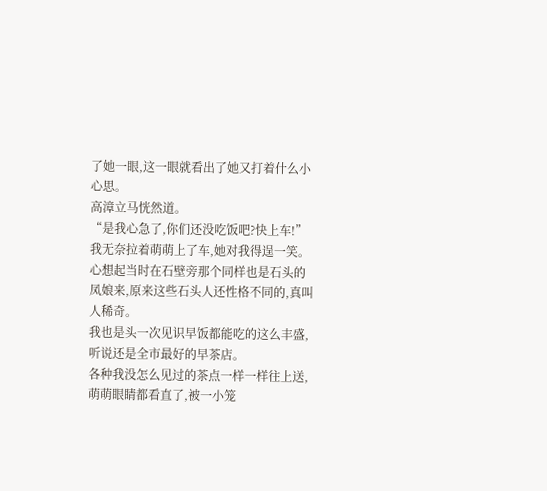了她一眼,这一眼就看出了她又打着什么小心思。
高漳立马恍然道。
“是我心急了,你们还没吃饭吧?快上车!”
我无奈拉着萌萌上了车,她对我得逞一笑。
心想起当时在石壁旁那个同样也是石头的凤娘来,原来这些石头人还性格不同的,真叫人稀奇。
我也是头一次见识早饭都能吃的这么丰盛,听说还是全市最好的早茶店。
各种我没怎么见过的茶点一样一样往上送,萌萌眼睛都看直了,被一小笼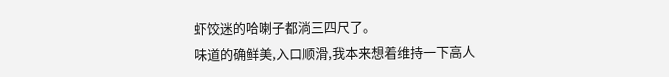虾饺迷的哈喇子都淌三四尺了。
味道的确鲜美,入口顺滑,我本来想着维持一下高人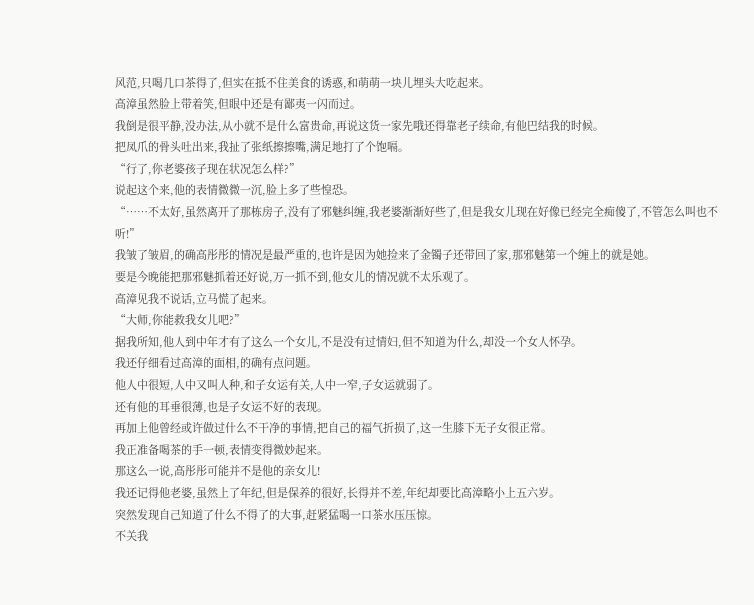风范,只喝几口茶得了,但实在抵不住美食的诱惑,和萌萌一块儿埋头大吃起来。
高漳虽然脸上带着笑,但眼中还是有鄙夷一闪而过。
我倒是很平静,没办法,从小就不是什么富贵命,再说这货一家先哦还得靠老子续命,有他巴结我的时候。
把凤爪的骨头吐出来,我扯了张纸擦擦嘴,满足地打了个饱嗝。
“行了,你老婆孩子现在状况怎么样?”
说起这个来,他的表情微微一沉,脸上多了些惶恐。
“……不太好,虽然离开了那栋房子,没有了邪魅纠缠,我老婆渐渐好些了,但是我女儿现在好像已经完全痴傻了,不管怎么叫也不听!”
我皱了皱眉,的确高彤彤的情况是最严重的,也许是因为她捡来了金镯子还带回了家,那邪魅第一个缠上的就是她。
要是今晚能把那邪魅抓着还好说,万一抓不到,他女儿的情况就不太乐观了。
高漳见我不说话,立马慌了起来。
“大师,你能救我女儿吧?”
据我所知,他人到中年才有了这么一个女儿,不是没有过情妇,但不知道为什么,却没一个女人怀孕。
我还仔细看过高漳的面相,的确有点问题。
他人中很短,人中又叫人种,和子女运有关,人中一窄,子女运就弱了。
还有他的耳垂很薄,也是子女运不好的表现。
再加上他曾经或许做过什么不干净的事情,把自己的福气折损了,这一生膝下无子女很正常。
我正准备喝茶的手一顿,表情变得微妙起来。
那这么一说,高彤彤可能并不是他的亲女儿!
我还记得他老婆,虽然上了年纪,但是保养的很好,长得并不差,年纪却要比高漳略小上五六岁。
突然发现自己知道了什么不得了的大事,赶紧猛喝一口茶水压压惊。
不关我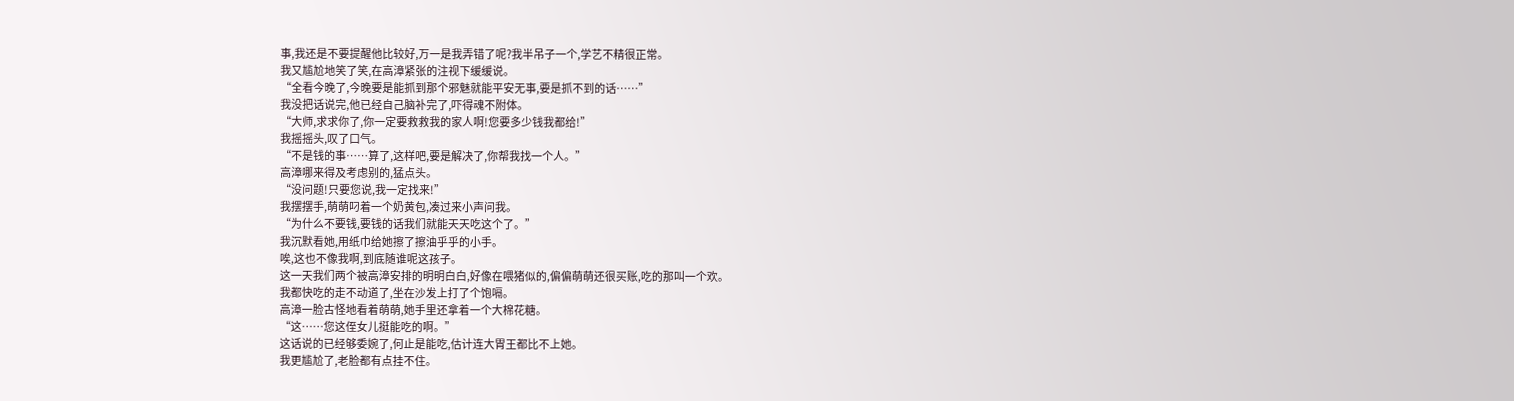事,我还是不要提醒他比较好,万一是我弄错了呢?我半吊子一个,学艺不精很正常。
我又尴尬地笑了笑,在高漳紧张的注视下缓缓说。
“全看今晚了,今晚要是能抓到那个邪魅就能平安无事,要是抓不到的话……”
我没把话说完,他已经自己脑补完了,吓得魂不附体。
“大师,求求你了,你一定要救救我的家人啊!您要多少钱我都给!”
我摇摇头,叹了口气。
“不是钱的事……算了,这样吧,要是解决了,你帮我找一个人。”
高漳哪来得及考虑别的,猛点头。
“没问题!只要您说,我一定找来!”
我摆摆手,萌萌叼着一个奶黄包,凑过来小声问我。
“为什么不要钱,要钱的话我们就能天天吃这个了。”
我沉默看她,用纸巾给她擦了擦油乎乎的小手。
唉,这也不像我啊,到底随谁呢这孩子。
这一天我们两个被高漳安排的明明白白,好像在喂猪似的,偏偏萌萌还很买账,吃的那叫一个欢。
我都快吃的走不动道了,坐在沙发上打了个饱嗝。
高漳一脸古怪地看着萌萌,她手里还拿着一个大棉花糖。
“这……您这侄女儿挺能吃的啊。”
这话说的已经够委婉了,何止是能吃,估计连大胃王都比不上她。
我更尴尬了,老脸都有点挂不住。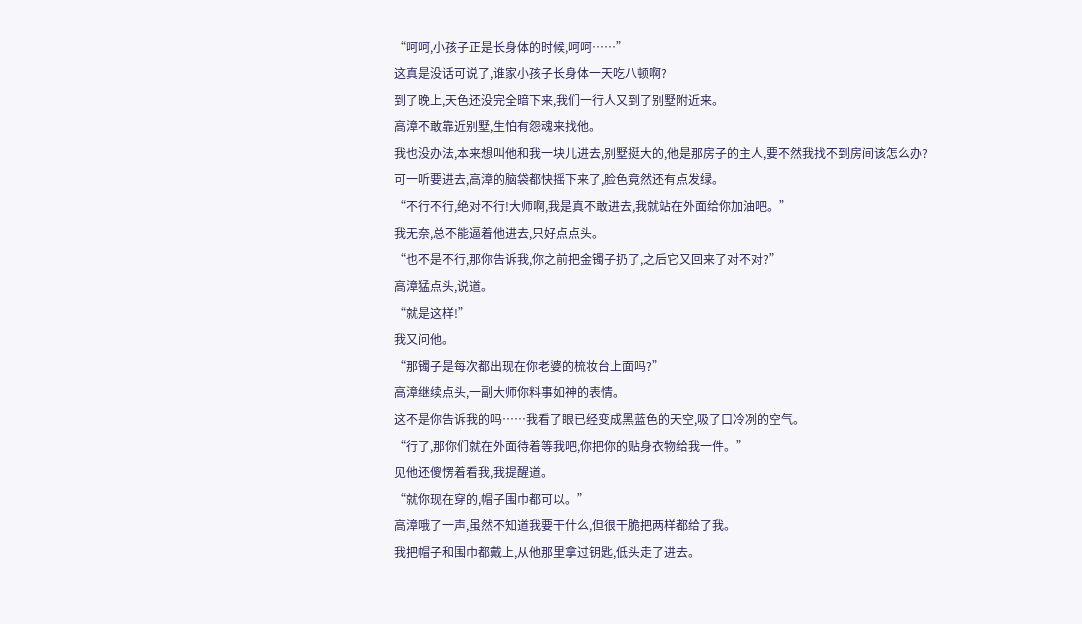“呵呵,小孩子正是长身体的时候,呵呵……”
这真是没话可说了,谁家小孩子长身体一天吃八顿啊?
到了晚上,天色还没完全暗下来,我们一行人又到了别墅附近来。
高漳不敢靠近别墅,生怕有怨魂来找他。
我也没办法,本来想叫他和我一块儿进去,别墅挺大的,他是那房子的主人,要不然我找不到房间该怎么办?
可一听要进去,高漳的脑袋都快摇下来了,脸色竟然还有点发绿。
“不行不行,绝对不行!大师啊,我是真不敢进去,我就站在外面给你加油吧。”
我无奈,总不能逼着他进去,只好点点头。
“也不是不行,那你告诉我,你之前把金镯子扔了,之后它又回来了对不对?”
高漳猛点头,说道。
“就是这样!”
我又问他。
“那镯子是每次都出现在你老婆的梳妆台上面吗?”
高漳继续点头,一副大师你料事如神的表情。
这不是你告诉我的吗……我看了眼已经变成黑蓝色的天空,吸了口冷冽的空气。
“行了,那你们就在外面待着等我吧,你把你的贴身衣物给我一件。”
见他还傻愣着看我,我提醒道。
“就你现在穿的,帽子围巾都可以。”
高漳哦了一声,虽然不知道我要干什么,但很干脆把两样都给了我。
我把帽子和围巾都戴上,从他那里拿过钥匙,低头走了进去。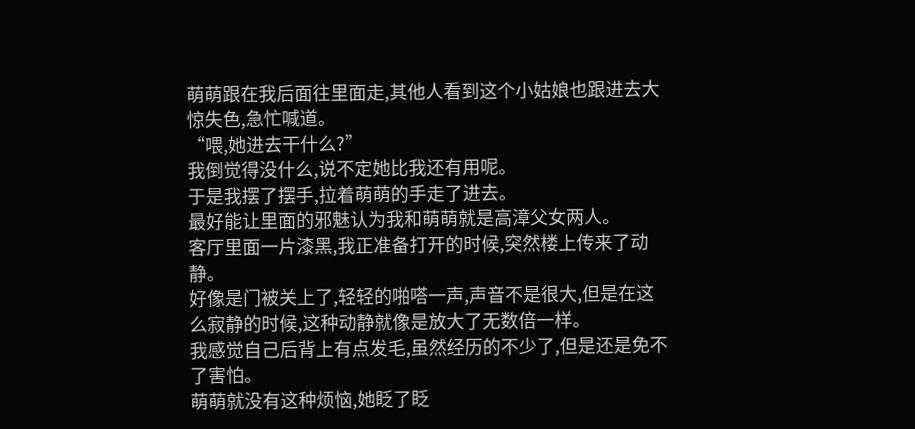萌萌跟在我后面往里面走,其他人看到这个小姑娘也跟进去大惊失色,急忙喊道。
“喂,她进去干什么?”
我倒觉得没什么,说不定她比我还有用呢。
于是我摆了摆手,拉着萌萌的手走了进去。
最好能让里面的邪魅认为我和萌萌就是高漳父女两人。
客厅里面一片漆黑,我正准备打开的时候,突然楼上传来了动静。
好像是门被关上了,轻轻的啪嗒一声,声音不是很大,但是在这么寂静的时候,这种动静就像是放大了无数倍一样。
我感觉自己后背上有点发毛,虽然经历的不少了,但是还是免不了害怕。
萌萌就没有这种烦恼,她眨了眨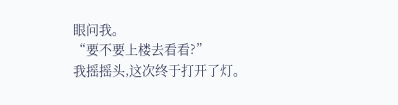眼问我。
“要不要上楼去看看?”
我摇摇头,这次终于打开了灯。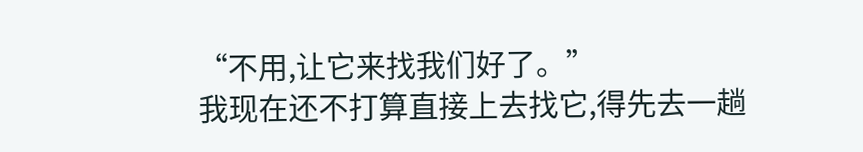“不用,让它来找我们好了。”
我现在还不打算直接上去找它,得先去一趟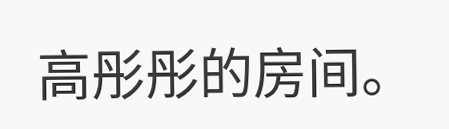高彤彤的房间。